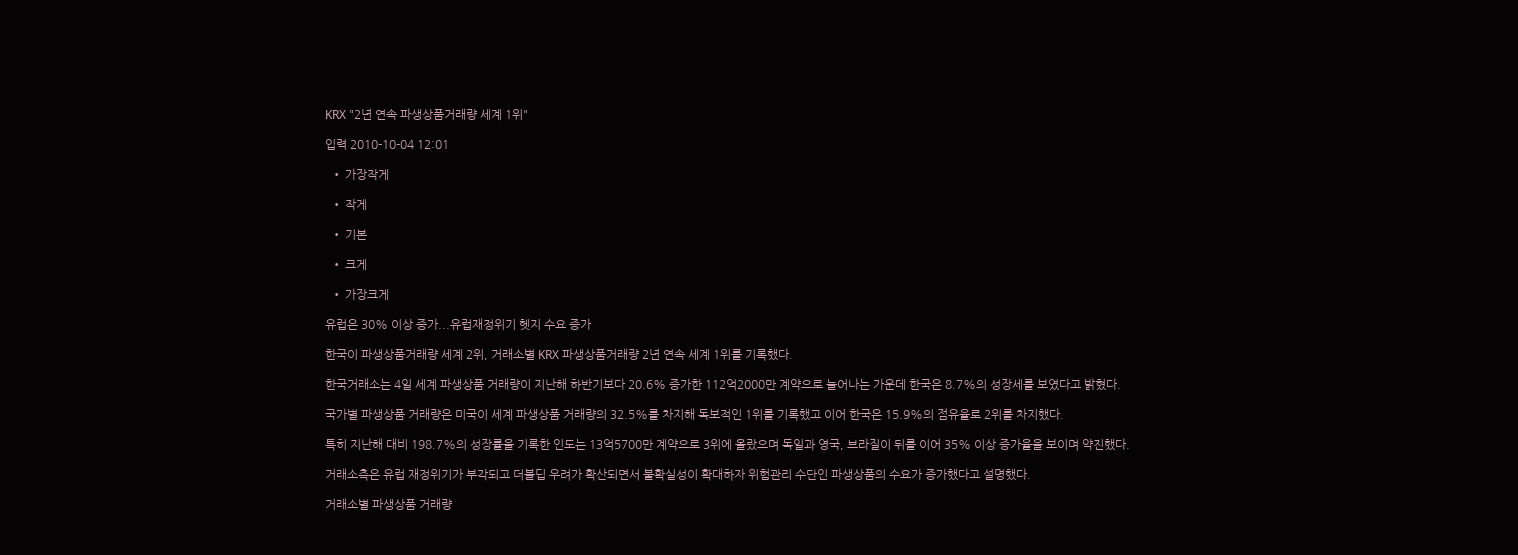KRX "2년 연속 파생상품거래량 세계 1위"

입력 2010-10-04 12:01

  • 가장작게

  • 작게

  • 기본

  • 크게

  • 가장크게

유럽은 30% 이상 증가...유럽재정위기 헷지 수요 증가

한국이 파생상품거래량 세계 2위, 거래소별 KRX 파생상품거래량 2년 연속 세계 1위를 기록했다.

한국거래소는 4일 세계 파생상품 거래량이 지난해 하반기보다 20.6% 증가한 112억2000만 계약으로 늘어나는 가운데 한국은 8.7%의 성장세를 보였다고 밝혔다.

국가별 파생상품 거래량은 미국이 세계 파생상품 거래량의 32.5%를 차지해 독보적인 1위를 기록했고 이어 한국은 15.9%의 점유율로 2위를 차지했다.

특히 지난해 대비 198.7%의 성장률을 기록한 인도는 13억5700만 계약으로 3위에 올랐으며 독일과 영국, 브라질이 뒤를 이어 35% 이상 증가율을 보이며 약진했다.

거래소측은 유럽 재정위기가 부각되고 더블딥 우려가 확산되면서 불확실성이 확대하자 위험관리 수단인 파생상품의 수요가 증가했다고 설명했다.

거래소별 파생상품 거래량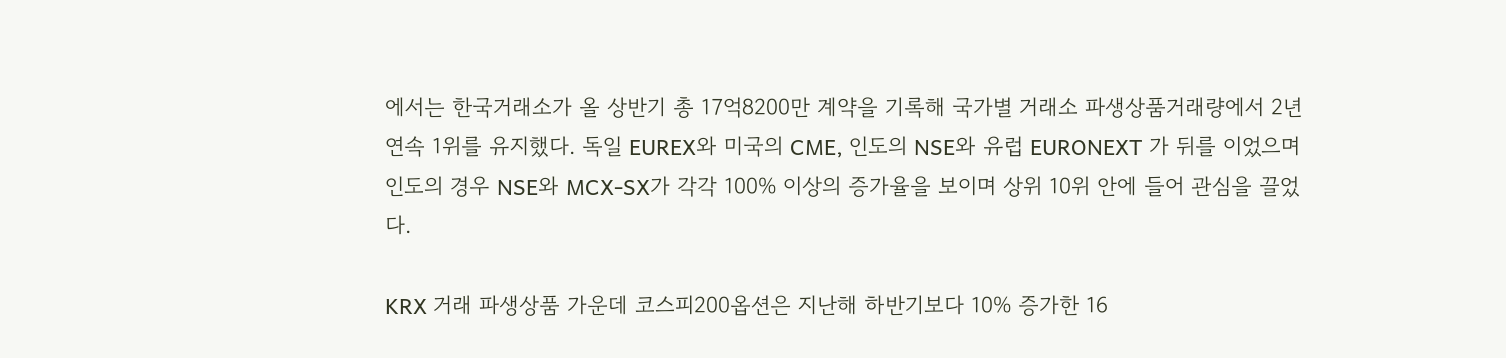에서는 한국거래소가 올 상반기 총 17억8200만 계약을 기록해 국가별 거래소 파생상품거래량에서 2년 연속 1위를 유지했다. 독일 EUREX와 미국의 CME, 인도의 NSE와 유럽 EURONEXT 가 뒤를 이었으며 인도의 경우 NSE와 MCX-SX가 각각 100% 이상의 증가율을 보이며 상위 10위 안에 들어 관심을 끌었다.

KRX 거래 파생상품 가운데 코스피200옵션은 지난해 하반기보다 10% 증가한 16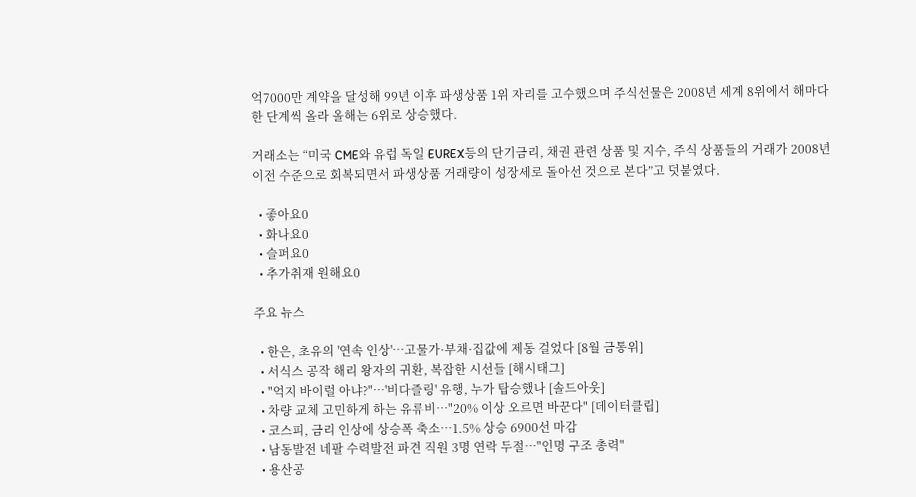억7000만 계약을 달성해 99년 이후 파생상품 1위 자리를 고수했으며 주식선물은 2008년 세계 8위에서 해마다 한 단계씩 올라 올해는 6위로 상승했다.

거래소는 “미국 CME와 유럽 독일 EUREX등의 단기금리, 채권 관련 상품 및 지수, 주식 상품들의 거래가 2008년 이전 수준으로 회복되면서 파생상품 거래량이 성장세로 돌아선 것으로 본다”고 덧붙였다.

  • 좋아요0
  • 화나요0
  • 슬퍼요0
  • 추가취재 원해요0

주요 뉴스

  • 한은, 초유의 '연속 인상'⋯고물가·부채·집값에 제동 걸었다 [8월 금통위]
  • 서식스 공작 해리 왕자의 귀환, 복잡한 시선들 [해시태그]
  • "억지 바이럴 아냐?"⋯'비다즐링' 유행, 누가 탑승했나 [솔드아웃]
  • 차량 교체 고민하게 하는 유류비…"20% 이상 오르면 바꾼다" [데이터클립]
  • 코스피, 금리 인상에 상승폭 축소…1.5% 상승 6900선 마감
  • 남동발전 네팔 수력발전 파견 직원 3명 연락 두절⋯"인명 구조 총력"
  • 용산공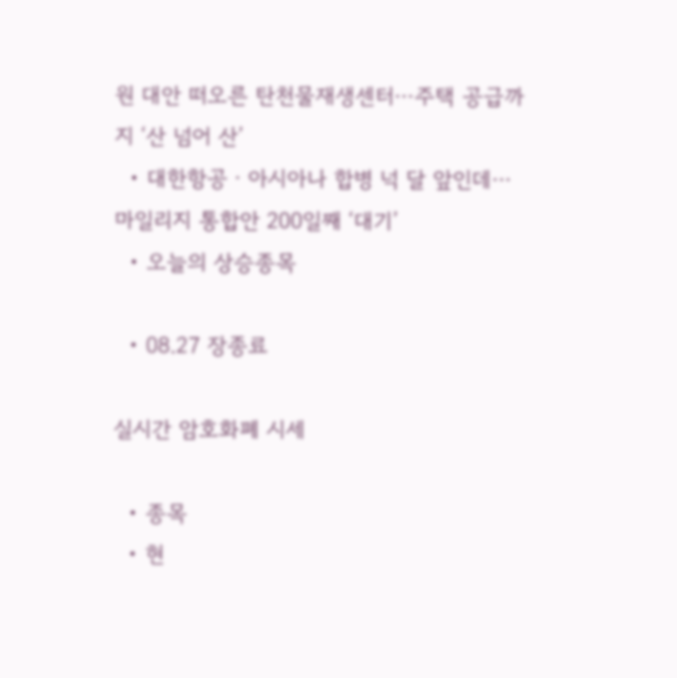원 대안 떠오른 탄천물재생센터⋯주택 공급까지 ‘산 넘어 산’
  • 대한항공ㆍ아시아나 합병 넉 달 앞인데⋯마일리지 통합안 200일째 ‘대기’
  • 오늘의 상승종목

  • 08.27 장종료

실시간 암호화폐 시세

  • 종목
  • 현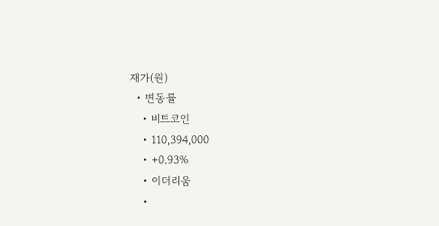재가(원)
  • 변동률
    • 비트코인
    • 110,394,000
    • +0.93%
    • 이더리움
    •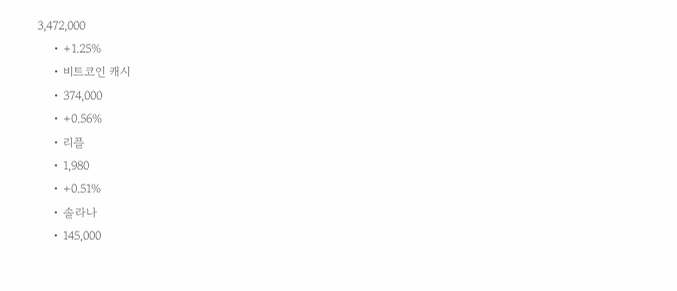3,472,000
    • +1.25%
    • 비트코인 캐시
    • 374,000
    • +0.56%
    • 리플
    • 1,980
    • +0.51%
    • 솔라나
    • 145,000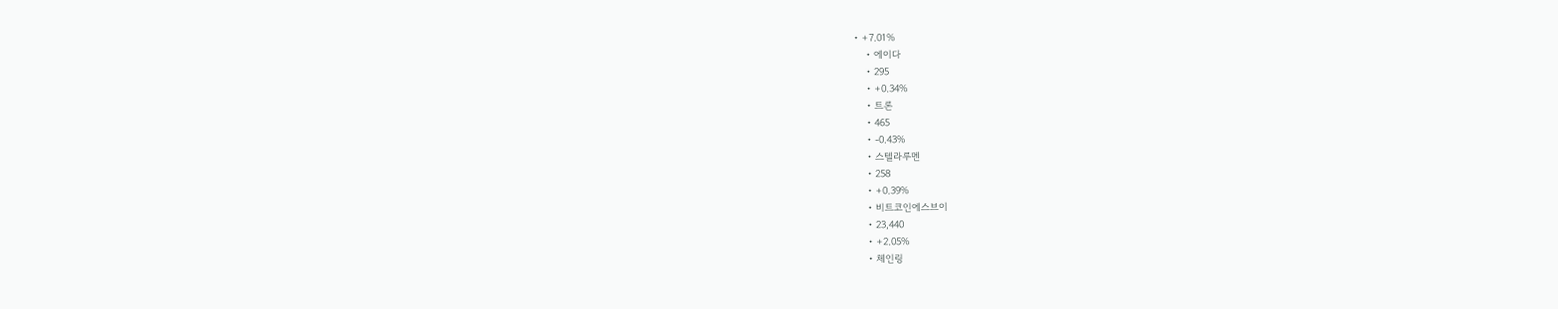• +7.01%
    • 에이다
    • 295
    • +0.34%
    • 트론
    • 465
    • -0.43%
    • 스텔라루멘
    • 258
    • +0.39%
    • 비트코인에스브이
    • 23,440
    • +2.05%
    • 체인링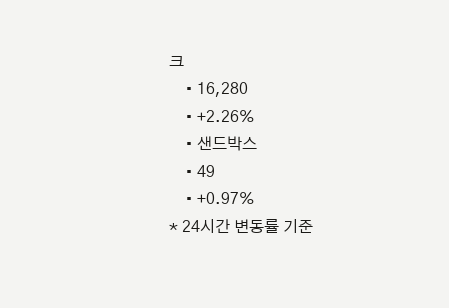크
    • 16,280
    • +2.26%
    • 샌드박스
    • 49
    • +0.97%
* 24시간 변동률 기준